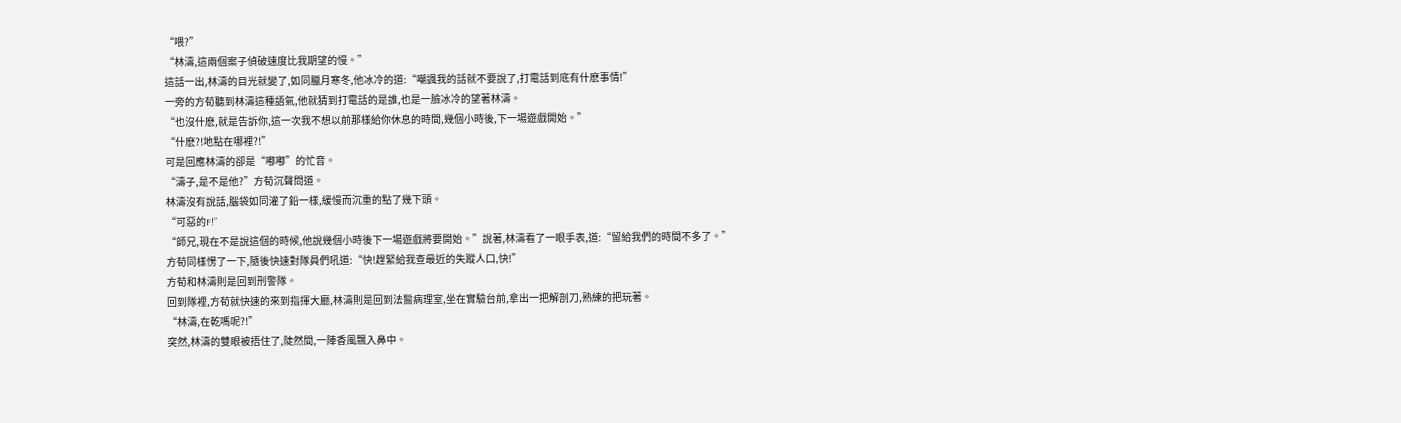“喂?”
“林濤,這兩個案子偵破速度比我期望的慢。”
這話一出,林濤的目光就變了,如同臘月寒冬,他冰冷的道:“嘲諷我的話就不要說了,打電話到底有什麽事情!”
一旁的方荀聽到林濤這種語氣,他就猜到打電話的是誰,也是一臉冰冷的望著林濤。
“也沒什麽,就是告訴你,這一次我不想以前那樣給你休息的時間,幾個小時後,下一場遊戲開始。”
“什麽?!地點在哪裡?!”
可是回應林濤的卻是“嘟嘟”的忙音。
“濤子,是不是他?”方荀沉聲問道。
林濤沒有說話,腦袋如同灌了鉛一樣,緩慢而沉重的點了幾下頭。
“可惡的F!”
“師兄,現在不是說這個的時候,他說幾個小時後下一場遊戲將要開始。”說著,林濤看了一眼手表,道:“留給我們的時間不多了。”
方荀同樣愣了一下,隨後快速對隊員們吼道:“快!趕緊給我查最近的失蹤人口,快!”
方荀和林濤則是回到刑警隊。
回到隊裡,方荀就快速的來到指揮大廳,林濤則是回到法醫病理室,坐在實驗台前,拿出一把解剖刀,熟練的把玩著。
“林濤,在乾嗎呢?!”
突然,林濤的雙眼被捂住了,陡然間,一陣香風飄入鼻中。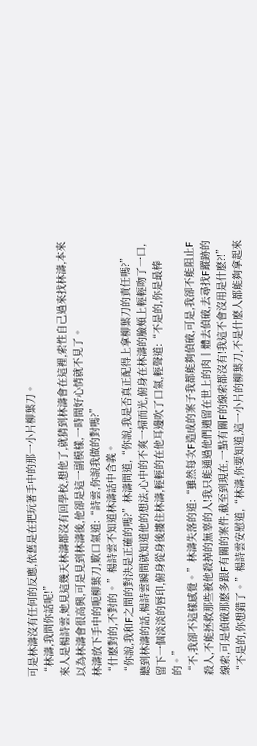可是林濤沒有任何的反應,依舊是在把玩著手中的那一小片柳葉刀。
“林濤,我問你話呢!”
來人是楊詩雲,她見這幾天林濤都沒有回學校,想他了,就猜到林濤會在這裡,索性自己過來找林濤,本來以為林濤會很高興,可是見到林濤後,他卻是這一副模樣,一時間好心情就不見了。
林濤放下手中的呃柳葉刀,歎口氣道:“詩雲,你說我做的對嗎?”
“什麽對的,不對的。”楊詩雲不知道林濤話中含義。
“你說,我和F之間的對決是正確的嗎?”林濤問道,“你說,我是否真正配得上拿柳葉刀的責任嗎?”
聽到林濤的話,楊詩雲瞬間就知道他的想法,心中的不爽一掃而光,俯身在林濤的臉頰上輕輕吻了一口,留下一個淡淡的唇印,俯身從身後摟住林濤,輕輕的在他耳邊吹了口氣,輕聲道:“不是的,你是最棒的。”
“不,我卻不這樣感覺。”林濤失落的道:“雖然每次F造成的案子我都能夠偵破,可是,我卻不能阻止F殺人,不能拯救那些被他殺掉的無辜的人!我只能通過他們遺留在世上的肉丨體去偵破,去尋找F蹤跡的線索,可是偵破那麽多跟F有關的案件,截至到現在,一點有關F的線索都沒有!我這不會沒用是什麽?!”
“不是的,你想錯了。”楊詩雲安慰道,“林濤,你要知道,這一小片的柳葉刀,不是什麽人都能夠拿起來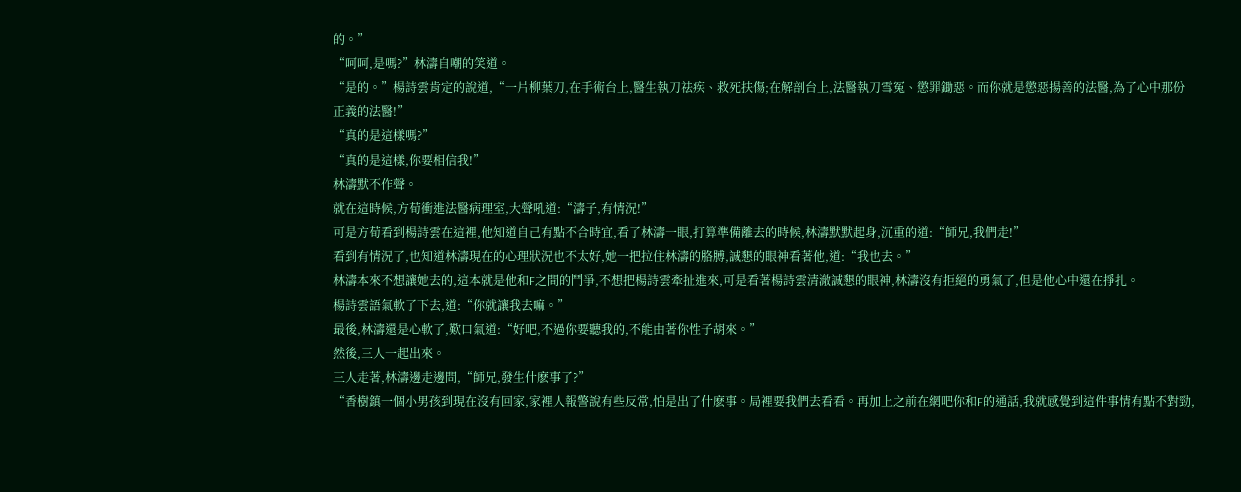的。”
“呵呵,是嗎?”林濤自嘲的笑道。
“是的。”楊詩雲肯定的說道,“一片柳葉刀,在手術台上,醫生執刀祛疾、救死扶傷;在解剖台上,法醫執刀雪冤、懲罪鋤惡。而你就是懲惡揚善的法醫,為了心中那份正義的法醫!”
“真的是這樣嗎?”
“真的是這樣,你要相信我!”
林濤默不作聲。
就在這時候,方荀衝進法醫病理室,大聲吼道:“濤子,有情況!”
可是方荀看到楊詩雲在這裡,他知道自己有點不合時宜,看了林濤一眼,打算準備離去的時候,林濤默默起身,沉重的道:“師兄,我們走!”
看到有情況了,也知道林濤現在的心理狀況也不太好,她一把拉住林濤的胳膊,誠懇的眼神看著他,道:“我也去。”
林濤本來不想讓她去的,這本就是他和F之間的鬥爭,不想把楊詩雲牽扯進來,可是看著楊詩雲清澈誠懇的眼神,林濤沒有拒絕的勇氣了,但是他心中還在掙扎。
楊詩雲語氣軟了下去,道:“你就讓我去嘛。”
最後,林濤還是心軟了,歎口氣道:“好吧,不過你要聽我的,不能由著你性子胡來。”
然後,三人一起出來。
三人走著,林濤邊走邊問,“師兄,發生什麽事了?”
“香樹鎮一個小男孩到現在沒有回家,家裡人報警說有些反常,怕是出了什麽事。局裡要我們去看看。再加上之前在網吧你和F的通話,我就感覺到這件事情有點不對勁,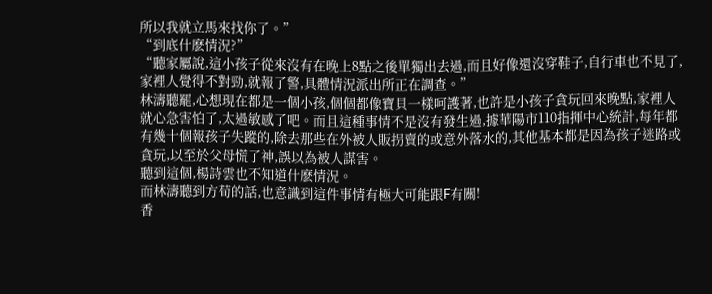所以我就立馬來找你了。”
“到底什麽情況?”
“聽家屬說,這小孩子從來沒有在晚上8點之後單獨出去過,而且好像還沒穿鞋子,自行車也不見了,家裡人覺得不對勁,就報了警,具體情況派出所正在調查。”
林濤聽罷,心想現在都是一個小孩,個個都像寶貝一樣呵護著,也許是小孩子貪玩回來晚點,家裡人就心急害怕了,太過敏感了吧。而且這種事情不是沒有發生過,據華陽市110指揮中心統計,每年都有幾十個報孩子失蹤的,除去那些在外被人販拐賣的或意外落水的,其他基本都是因為孩子迷路或貪玩,以至於父母慌了神,誤以為被人謀害。
聽到這個,楊詩雲也不知道什麽情況。
而林濤聽到方荀的話,也意識到這件事情有極大可能跟F有關!
香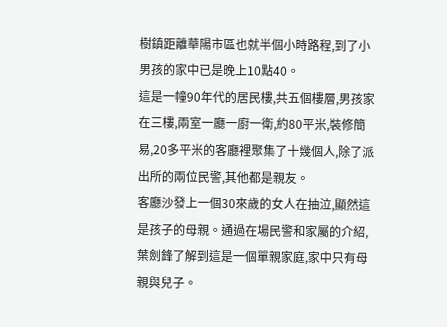樹鎮距離華陽市區也就半個小時路程,到了小男孩的家中已是晚上10點40。
這是一幢90年代的居民樓,共五個樓層,男孩家在三樓,兩室一廳一廚一衛,約80平米,裝修簡易,20多平米的客廳裡聚集了十幾個人,除了派出所的兩位民警,其他都是親友。
客廳沙發上一個30來歲的女人在抽泣,顯然這是孩子的母親。通過在場民警和家屬的介紹,葉劍鋒了解到這是一個單親家庭,家中只有母親與兒子。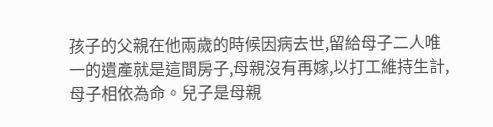孩子的父親在他兩歲的時候因病去世,留給母子二人唯一的遺產就是這間房子,母親沒有再嫁,以打工維持生計,母子相依為命。兒子是母親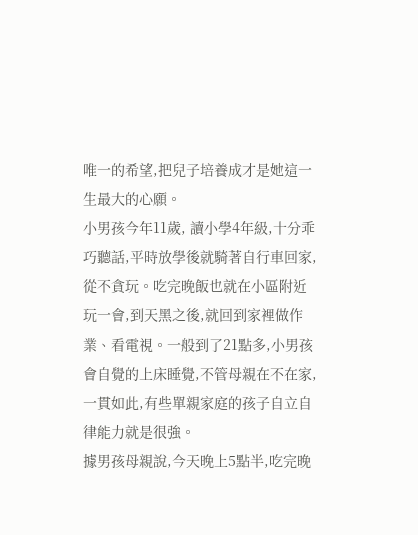唯一的希望,把兒子培養成才是她這一生最大的心願。
小男孩今年11歲, 讀小學4年級,十分乖巧聽話,平時放學後就騎著自行車回家,從不貪玩。吃完晚飯也就在小區附近玩一會,到天黑之後,就回到家裡做作業、看電視。一般到了21點多,小男孩會自覺的上床睡覺,不管母親在不在家,一貫如此,有些單親家庭的孩子自立自律能力就是很強。
據男孩母親說,今天晚上5點半,吃完晚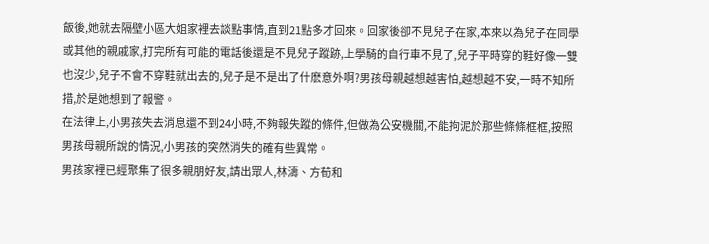飯後,她就去隔壁小區大姐家裡去談點事情,直到21點多才回來。回家後卻不見兒子在家,本來以為兒子在同學或其他的親戚家,打完所有可能的電話後還是不見兒子蹤跡,上學騎的自行車不見了,兒子平時穿的鞋好像一雙也沒少,兒子不會不穿鞋就出去的,兒子是不是出了什麽意外啊?男孩母親越想越害怕,越想越不安,一時不知所措,於是她想到了報警。
在法律上,小男孩失去消息還不到24小時,不夠報失蹤的條件,但做為公安機關,不能拘泥於那些條條框框,按照男孩母親所說的情況,小男孩的突然消失的確有些異常。
男孩家裡已經聚集了很多親朋好友,請出眾人,林濤、方荀和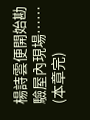楊詩雲便開始勘驗屋內現場……
(本章完)